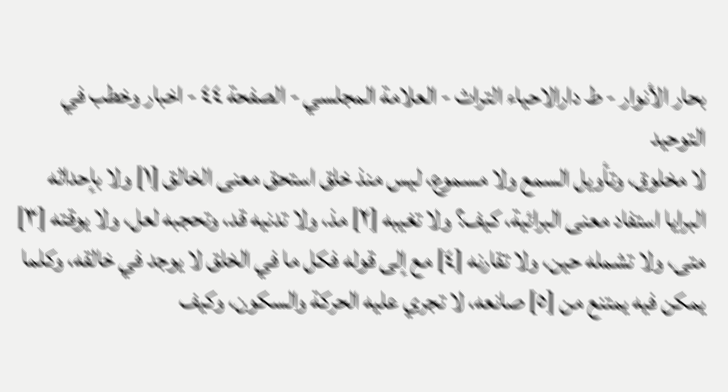بحار الأنوار - ط دارالاحیاء التراث - العلامة المجلسي - الصفحة ٤٤ - اخبار وخطب في التوحيد
لا مخلوق، وتأويل السمع ولا مسموع، ليس منذ خلق استحق معنى الخالق [١] ولا بإحداثه البرايا استفاد معنى البرائية، كيف؟ ولا تغيبه [٢] مذ، ولا تدنيه قد، وتحجبه لعل، ولا يوقته [٣] متى، ولا تشمله حين، ولا تقارنه [٤] مع إلى قوله فكل ما في الخلق لا يوجد في خالقه، وكلما يمكن فيه يمتنع من [٥] صانعه، لا تجري عليه الحركة والسكون، وكيف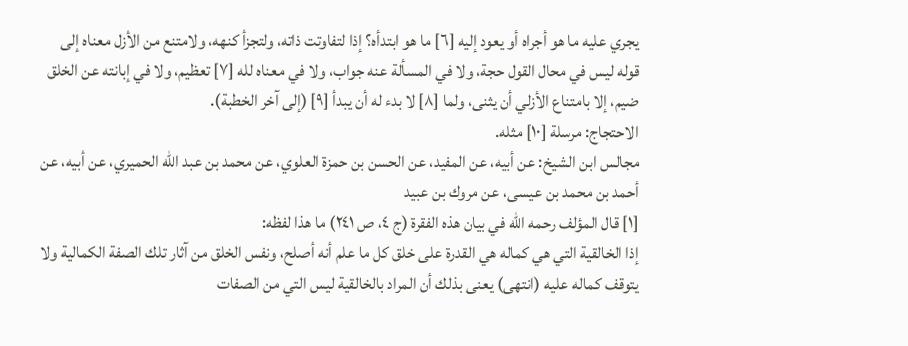يجري عليه ما هو أجراه أو يعود إليه [٦] ما هو ابتدأه؟ إذا لتفاوتت ذاته، ولتجزأ كنهه، ولامتنع من الأزل معناه إلى قوله ليس في محال القول حجة، ولا في المسألة عنه جواب، ولا في معناه لله [٧] تعظيم، ولا في إبانته عن الخلق ضيم، إلا بامتناع الأزلي أن يثنى، ولما [٨] لا بدء له أن يبدأ [٩] (إلى آخر الخطبة).
الاحتجاج: مرسلة [١٠] مثله.
مجالس ابن الشيخ: عن أبيه، عن المفيد، عن الحسن بن حمزة العلوي، عن محمد بن عبد الله الحميري، عن أبيه، عن أحمد بن محمد بن عيسى، عن مروك بن عبيد
[١] قال المؤلف رحمه الله في بيان هذه الفقرة (ج ٤، ص ٢٤١) ما هذا لفظه:
إذا الخالقية التي هي كماله هي القدرة على خلق كل ما علم أنه أصلح، ونفس الخلق من آثار تلك الصفة الكمالية ولا يتوقف كماله عليه (انتهى) يعنى بذلك أن المراد بالخالقية ليس التي من الصفات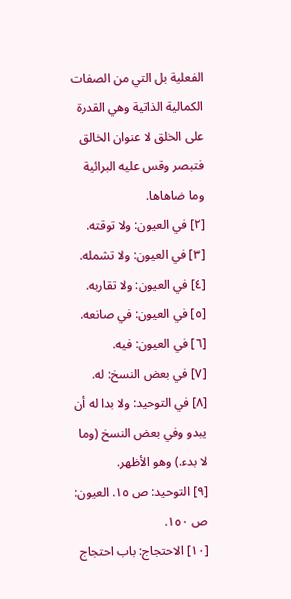الفعلية بل التي من الصفات الكمالية الذاتية وهي القدرة على الخلق لا عنوان الخالق فتبصر وقس عليه البرائية وما ضاهاها.
[٢] في العيون: ولا توقته.
[٣] في العيون: ولا تشمله.
[٤] في العيون: ولا تقاربه.
[٥] في العيون: في صانعه.
[٦] في العيون: فيه.
[٧] في بعض النسخ: له.
[٨] في التوحيد: ولا بدا له أن يبدو وفي بعض النسخ (وما لا بدء.) وهو الأظهر.
[٩] التوحيد: ص ١٥. العيون: ص ١٥٠.
[١٠] الاحتجاج: باب احتجاج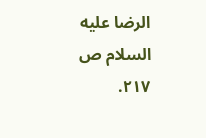الرضا عليه السلام ص ٢١٧.